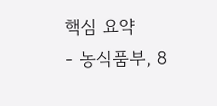핵심 요약
- 농식품부, 8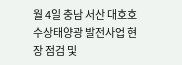월 4일 충남 서산 대호호 수상태양광 발전사업 현장 점검 및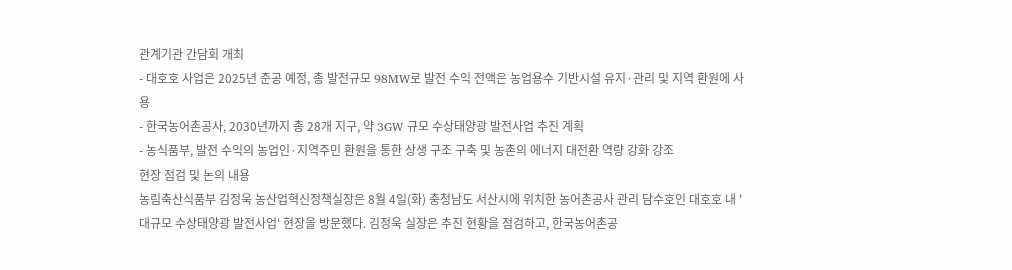관계기관 간담회 개최
- 대호호 사업은 2025년 준공 예정, 총 발전규모 98MW로 발전 수익 전액은 농업용수 기반시설 유지·관리 및 지역 환원에 사용
- 한국농어촌공사, 2030년까지 총 28개 지구, 약 3GW 규모 수상태양광 발전사업 추진 계획
- 농식품부, 발전 수익의 농업인·지역주민 환원을 통한 상생 구조 구축 및 농촌의 에너지 대전환 역량 강화 강조
현장 점검 및 논의 내용
농림축산식품부 김정욱 농산업혁신정책실장은 8월 4일(화) 충청남도 서산시에 위치한 농어촌공사 관리 담수호인 대호호 내 '대규모 수상태양광 발전사업' 현장을 방문했다. 김정욱 실장은 추진 현황을 점검하고, 한국농어촌공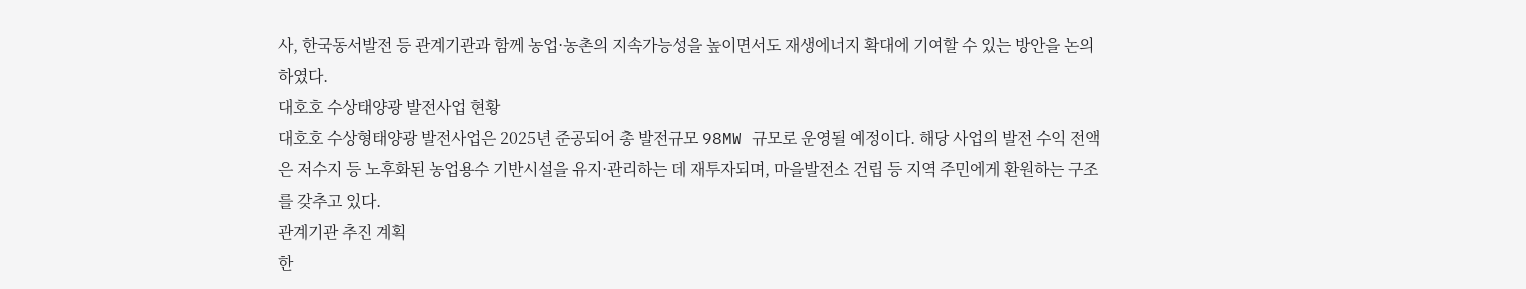사, 한국동서발전 등 관계기관과 함께 농업·농촌의 지속가능성을 높이면서도 재생에너지 확대에 기여할 수 있는 방안을 논의하였다.
대호호 수상태양광 발전사업 현황
대호호 수상형태양광 발전사업은 2025년 준공되어 총 발전규모 98MW 규모로 운영될 예정이다. 해당 사업의 발전 수익 전액은 저수지 등 노후화된 농업용수 기반시설을 유지·관리하는 데 재투자되며, 마을발전소 건립 등 지역 주민에게 환원하는 구조를 갖추고 있다.
관계기관 추진 계획
한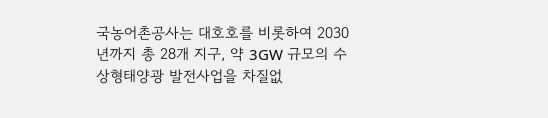국농어촌공사는 대호호를 비롯하여 2030년까지 총 28개 지구, 약 3GW 규모의 수상형태양광 발전사업을 차질없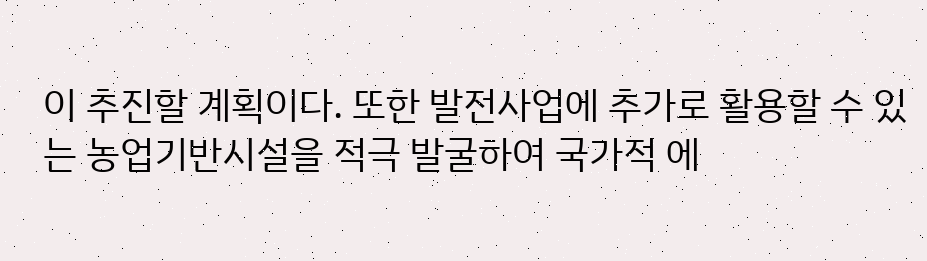이 추진할 계획이다. 또한 발전사업에 추가로 활용할 수 있는 농업기반시설을 적극 발굴하여 국가적 에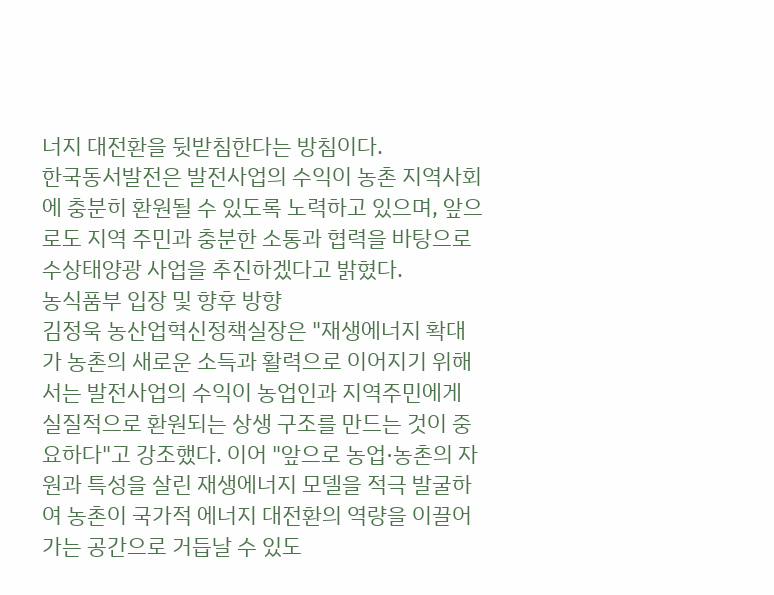너지 대전환을 뒷받침한다는 방침이다.
한국동서발전은 발전사업의 수익이 농촌 지역사회에 충분히 환원될 수 있도록 노력하고 있으며, 앞으로도 지역 주민과 충분한 소통과 협력을 바탕으로 수상태양광 사업을 추진하겠다고 밝혔다.
농식품부 입장 및 향후 방향
김정욱 농산업혁신정책실장은 "재생에너지 확대가 농촌의 새로운 소득과 활력으로 이어지기 위해서는 발전사업의 수익이 농업인과 지역주민에게 실질적으로 환원되는 상생 구조를 만드는 것이 중요하다"고 강조했다. 이어 "앞으로 농업·농촌의 자원과 특성을 살린 재생에너지 모델을 적극 발굴하여 농촌이 국가적 에너지 대전환의 역량을 이끌어가는 공간으로 거듭날 수 있도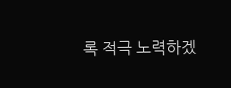록 적극 노력하겠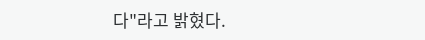다"라고 밝혔다.